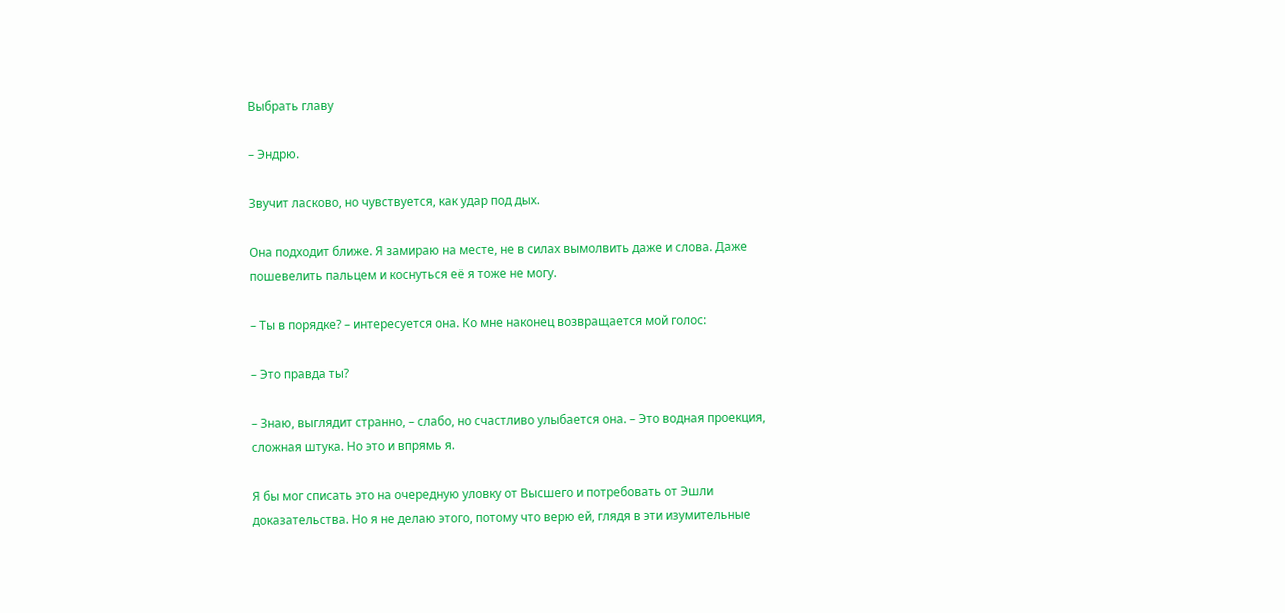Выбрать главу

– Эндрю.

Звучит ласково, но чувствуется, как удар под дых.

Она подходит ближе. Я замираю на месте, не в силах вымолвить даже и слова. Даже пошевелить пальцем и коснуться её я тоже не могу.

– Ты в порядке? – интересуется она. Ко мне наконец возвращается мой голос:

– Это правда ты?

– Знаю, выглядит странно, – слабо, но счастливо улыбается она. – Это водная проекция, сложная штука. Но это и впрямь я.

Я бы мог списать это на очередную уловку от Высшего и потребовать от Эшли доказательства. Но я не делаю этого, потому что верю ей, глядя в эти изумительные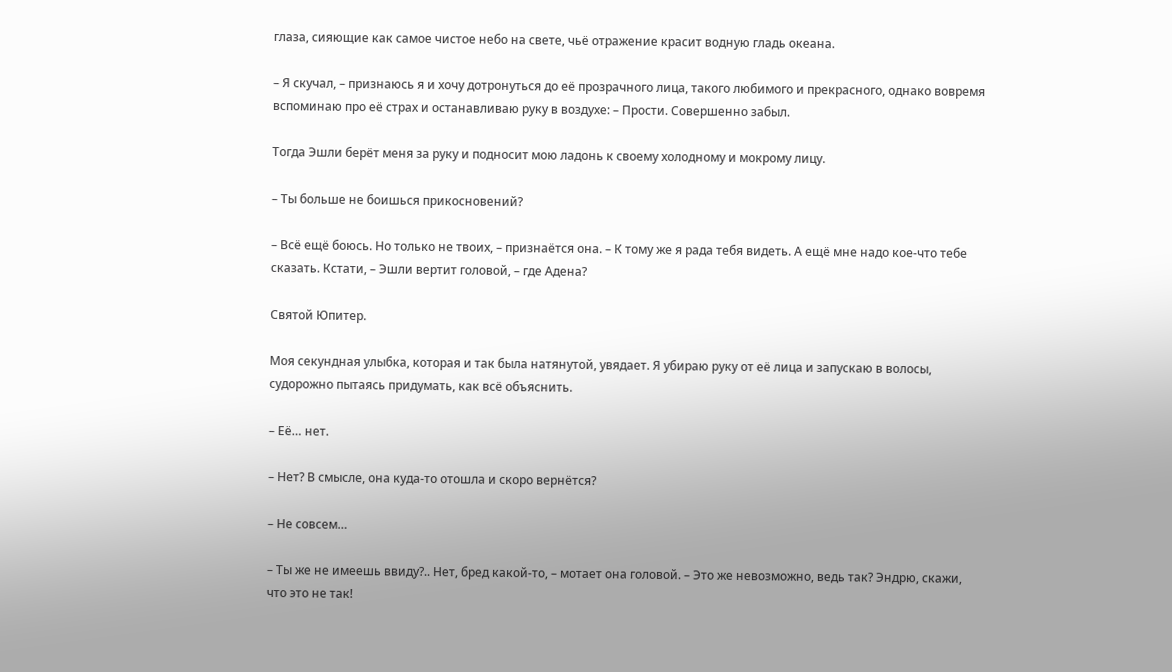глаза, сияющие как самое чистое небо на свете, чьё отражение красит водную гладь океана.

– Я скучал, – признаюсь я и хочу дотронуться до её прозрачного лица, такого любимого и прекрасного, однако вовремя вспоминаю про её страх и останавливаю руку в воздухе: – Прости. Совершенно забыл.

Тогда Эшли берёт меня за руку и подносит мою ладонь к своему холодному и мокрому лицу.

– Ты больше не боишься прикосновений?

– Всё ещё боюсь. Но только не твоих, – признаётся она. – К тому же я рада тебя видеть. А ещё мне надо кое-что тебе сказать. Кстати, – Эшли вертит головой, – где Адена?

Святой Юпитер.

Моя секундная улыбка, которая и так была натянутой, увядает. Я убираю руку от её лица и запускаю в волосы, судорожно пытаясь придумать, как всё объяснить.

– Её… нет.

– Нет? В смысле, она куда-то отошла и скоро вернётся?

– Не совсем…

– Ты же не имеешь ввиду?.. Нет, бред какой-то, – мотает она головой. – Это же невозможно, ведь так? Эндрю, скажи, что это не так!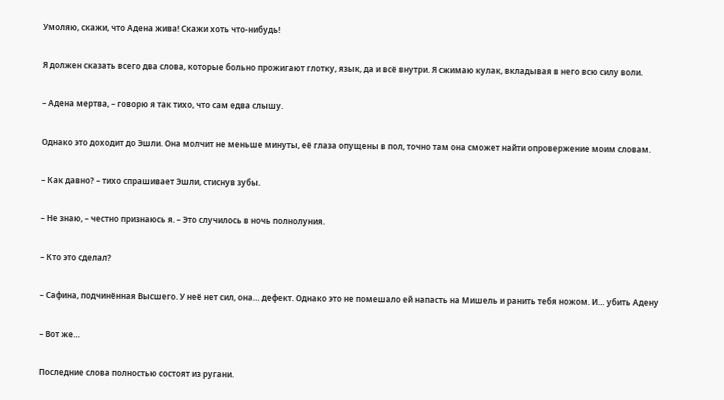Умоляю, скажи, что Адена жива! Скажи хоть что-нибудь!

Я должен сказать всего два слова, которые больно прожигают глотку, язык, да и всё внутри. Я сжимаю кулак, вкладывая в него всю силу воли.

– Адена мертва, – говорю я так тихо, что сам едва слышу.

Однако это доходит до Эшли. Она молчит не меньше минуты, её глаза опущены в пол, точно там она сможет найти опровержение моим словам.

– Как давно? – тихо спрашивает Эшли, стиснув зубы.

– Не знаю, – честно признаюсь я. – Это случилось в ночь полнолуния.

– Кто это сделал?

– Сафина, подчинённая Высшего. У неё нет сил, она… дефект. Однако это не помешало ей напасть на Мишель и ранить тебя ножом. И… убить Адену

– Вот же…

Последние слова полностью состоят из ругани.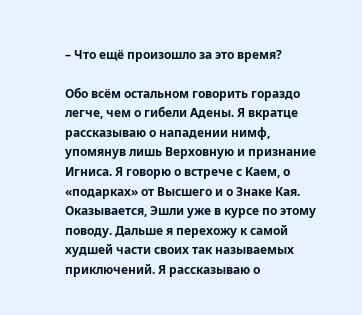– Что ещё произошло за это время?

Обо всём остальном говорить гораздо легче, чем о гибели Адены. Я вкратце рассказываю о нападении нимф, упомянув лишь Верховную и признание Игниса. Я говорю о встрече с Каем, о «подарках» от Высшего и о Знаке Кая. Оказывается, Эшли уже в курсе по этому поводу. Дальше я перехожу к самой худшей части своих так называемых приключений. Я рассказываю о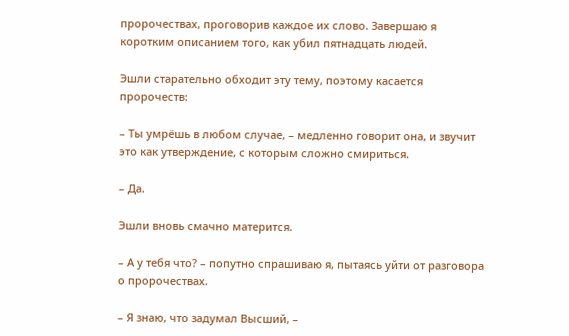пророчествах, проговорив каждое их слово. Завершаю я коротким описанием того, как убил пятнадцать людей.

Эшли старательно обходит эту тему, поэтому касается пророчеств:

– Ты умрёшь в любом случае, – медленно говорит она, и звучит это как утверждение, с которым сложно смириться.

– Да.

Эшли вновь смачно матерится.

– А у тебя что? – попутно спрашиваю я, пытаясь уйти от разговора о пророчествах.

– Я знаю, что задумал Высший, –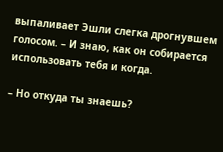выпаливает Эшли слегка дрогнувшем голосом. – И знаю, как он собирается использовать тебя и когда.

– Но откуда ты знаешь?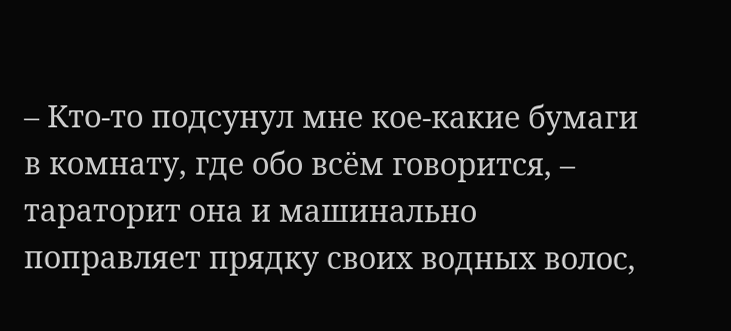– Кто-то подсунул мне кое-какие бумаги в комнату, где обо всём говорится, – тараторит она и машинально поправляет прядку своих водных волос,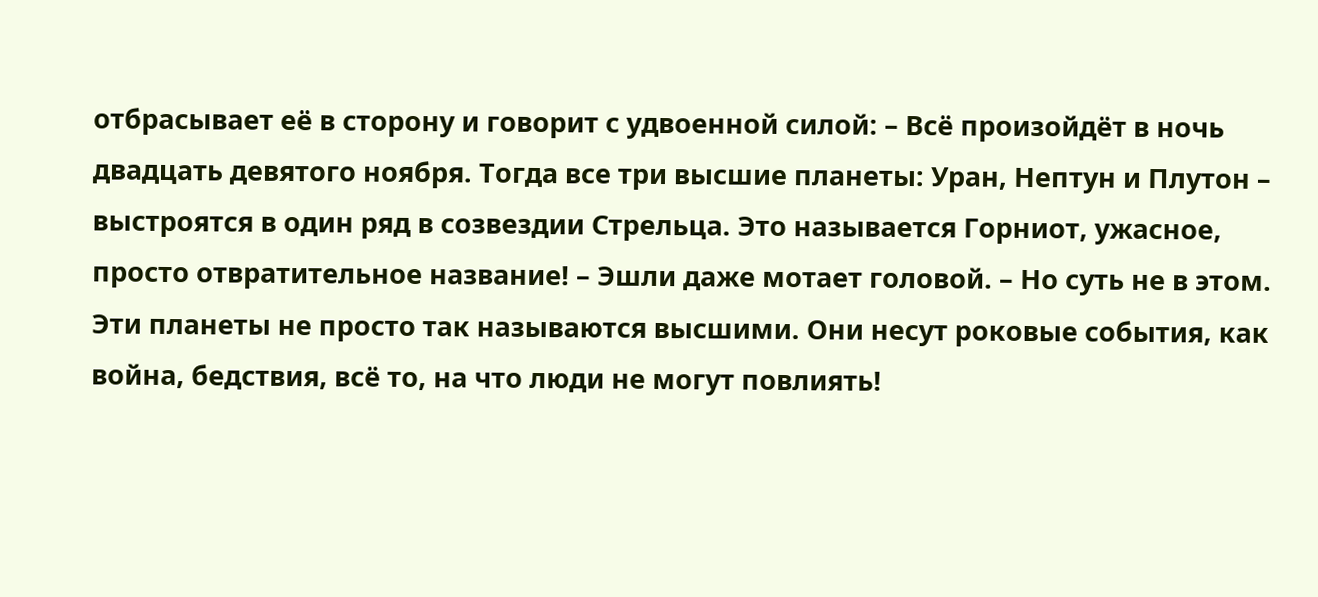отбрасывает её в сторону и говорит с удвоенной силой: – Всё произойдёт в ночь двадцать девятого ноября. Тогда все три высшие планеты: Уран, Нептун и Плутон – выстроятся в один ряд в созвездии Стрельца. Это называется Горниот, ужасное, просто отвратительное название! – Эшли даже мотает головой. – Но суть не в этом. Эти планеты не просто так называются высшими. Они несут роковые события, как война, бедствия, всё то, на что люди не могут повлиять!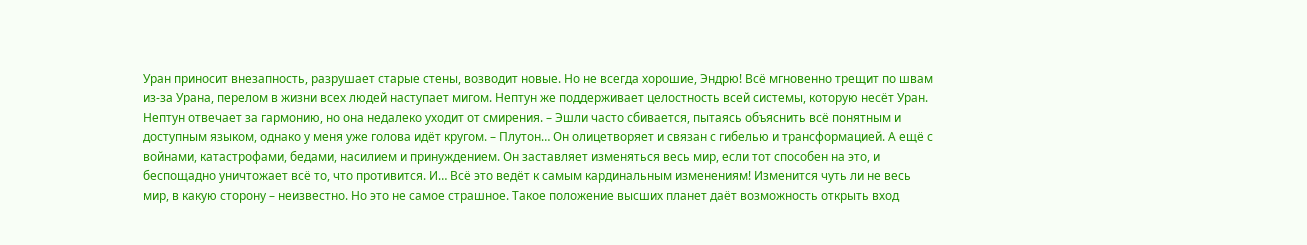Уран приносит внезапность, разрушает старые стены, возводит новые. Но не всегда хорошие, Эндрю! Всё мгновенно трещит по швам из-за Урана, перелом в жизни всех людей наступает мигом. Нептун же поддерживает целостность всей системы, которую несёт Уран. Нептун отвечает за гармонию, но она недалеко уходит от смирения. – Эшли часто сбивается, пытаясь объяснить всё понятным и доступным языком, однако у меня уже голова идёт кругом. – Плутон… Он олицетворяет и связан с гибелью и трансформацией. А ещё с войнами, катастрофами, бедами, насилием и принуждением. Он заставляет изменяться весь мир, если тот способен на это, и беспощадно уничтожает всё то, что противится. И… Всё это ведёт к самым кардинальным изменениям! Изменится чуть ли не весь мир, в какую сторону – неизвестно. Но это не самое страшное. Такое положение высших планет даёт возможность открыть вход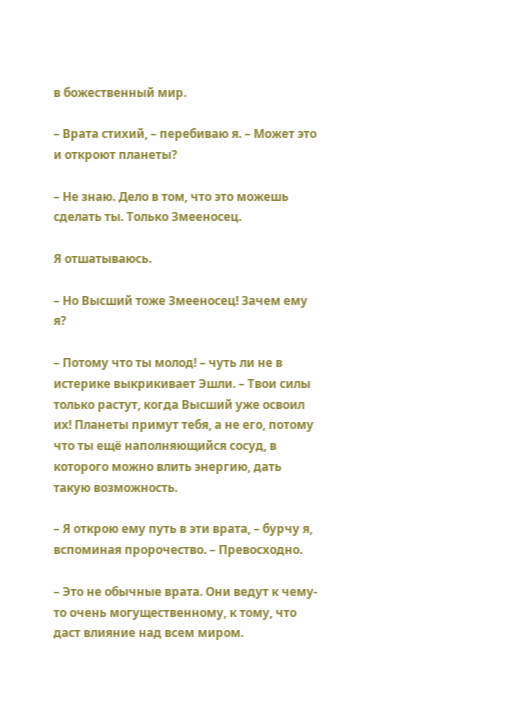в божественный мир.

– Врата стихий, – перебиваю я. – Может это и откроют планеты?

– Не знаю. Дело в том, что это можешь сделать ты. Только Змееносец.

Я отшатываюсь.

– Но Высший тоже Змееносец! Зачем ему я?

– Потому что ты молод! – чуть ли не в истерике выкрикивает Эшли. – Твои силы только растут, когда Высший уже освоил их! Планеты примут тебя, а не его, потому что ты ещё наполняющийся сосуд, в которого можно влить энергию, дать такую возможность.

– Я открою ему путь в эти врата, – бурчу я, вспоминая пророчество. – Превосходно.

– Это не обычные врата. Они ведут к чему-то очень могущественному, к тому, что даст влияние над всем миром.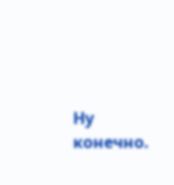Ну конечно.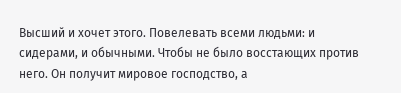Высший и хочет этого. Повелевать всеми людьми: и сидерами, и обычными. Чтобы не было восстающих против него. Он получит мировое господство, а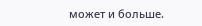может и больше.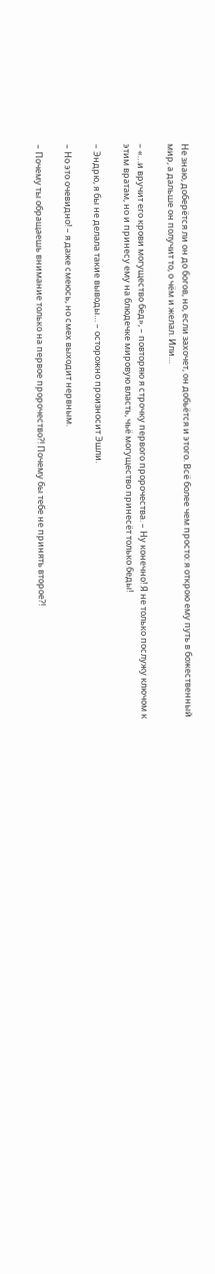Не знаю, доберётся ли он до богов, но, если захочет, он добьётся и этого. Всё более чем просто: я открою ему путь в божественный мир, а дальше он получит то, о чём и желал. Или…

– «…и вручит его крови могущество бед», – повторяю я строчку первого пророчества. – Ну конечно! Я не только послужу ключом к этим вратам, но и принесу ему на блюдечке мировую власть, чьё могущество принесёт только беды!

– Эндрю, я бы не делала такие выводы… – осторожно произносит Эшли.

– Но это очевидно! – я даже смеюсь, но смех выходит нервным.

– Почему ты обращаешь внимание только на первое пророчество?! Почему бы тебе не принять второе?!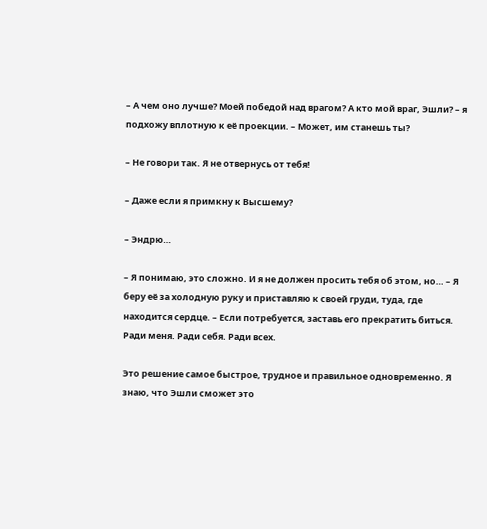– А чем оно лучше? Моей победой над врагом? А кто мой враг, Эшли? – я подхожу вплотную к её проекции. – Может, им станешь ты?

– Не говори так. Я не отвернусь от тебя!

– Даже если я примкну к Высшему?

– Эндрю…

– Я понимаю, это сложно. И я не должен просить тебя об этом, но… – Я беру её за холодную руку и приставляю к своей груди, туда, где находится сердце. – Если потребуется, заставь его прекратить биться. Ради меня. Ради себя. Ради всех.

Это решение самое быстрое, трудное и правильное одновременно. Я знаю, что Эшли сможет это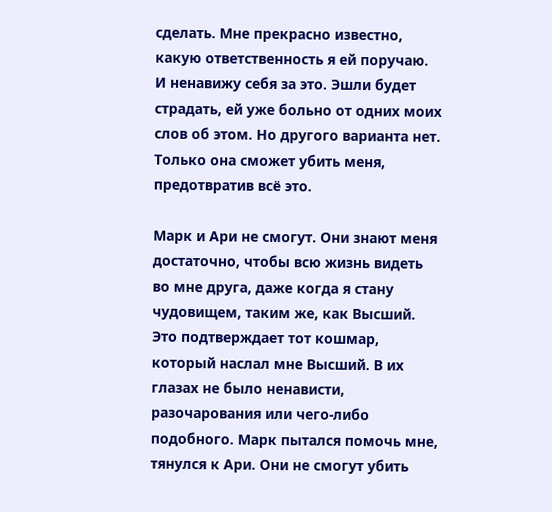сделать. Мне прекрасно известно, какую ответственность я ей поручаю. И ненавижу себя за это. Эшли будет страдать, ей уже больно от одних моих слов об этом. Но другого варианта нет. Только она сможет убить меня, предотвратив всё это.

Марк и Ари не смогут. Они знают меня достаточно, чтобы всю жизнь видеть во мне друга, даже когда я стану чудовищем, таким же, как Высший. Это подтверждает тот кошмар, который наслал мне Высший. В их глазах не было ненависти, разочарования или чего-либо подобного. Марк пытался помочь мне, тянулся к Ари. Они не смогут убить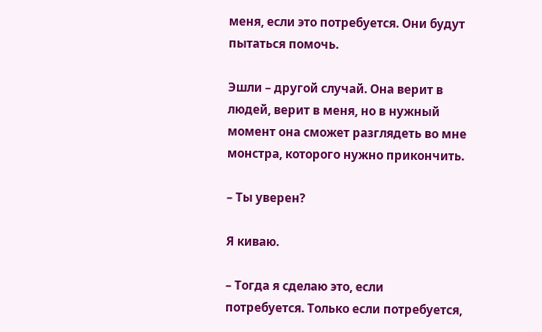меня, если это потребуется. Они будут пытаться помочь.

Эшли – другой случай. Она верит в людей, верит в меня, но в нужный момент она сможет разглядеть во мне монстра, которого нужно прикончить.

– Ты уверен?

Я киваю.

– Тогда я сделаю это, если потребуется. Только если потребуется,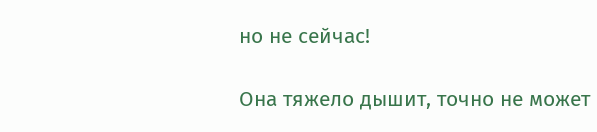но не сейчас!

Она тяжело дышит, точно не может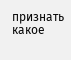признать какое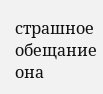страшное обещание она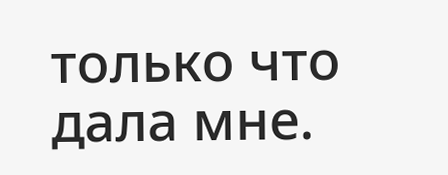только что дала мне.